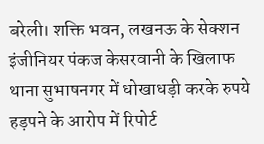बरेली। शक्ति भवन, लखनऊ के सेक्शन इंजीनियर पंकज केसरवानी के खिलाफ थाना सुभाषनगर में धोखाधड़ी करके रुपये हड़पने के आरोप में रिपोर्ट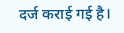दर्ज कराई गई है।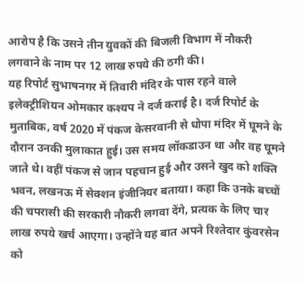आरोप है कि उसने तीन युवकों की बिजली विभाग में नौकरी लगवाने के नाम पर 12 लाख रुपये की ठगी की।
यह रिपोर्ट सुभाषनगर में तिवारी मंदिर के पास रहने वाले इलेक्ट्रीशियन ओमकार कश्यप ने दर्ज कराई है। दर्ज रिपोर्ट के मुताबिक, वर्ष 2020 में पंकज केसरवानी से धोपा मंदिर में घूमने के दौरान उनकी मुलाकात हुई। उस समय लॉकडाउन था और वह घूमने जाते थे। वहीं पंकज से जान पहचान हुई और उसने खुद को शक्ति भवन, लखनऊ में सेक्शन इंजीनियर बताया। कहा कि उनके बच्चों की चपरासी की सरकारी नौकरी लगवा देंगे, प्रत्यक के लिए चार लाख रुपये खर्च आएगा। उन्होंने यह बात अपने रिश्तेदार कुंवरसेन को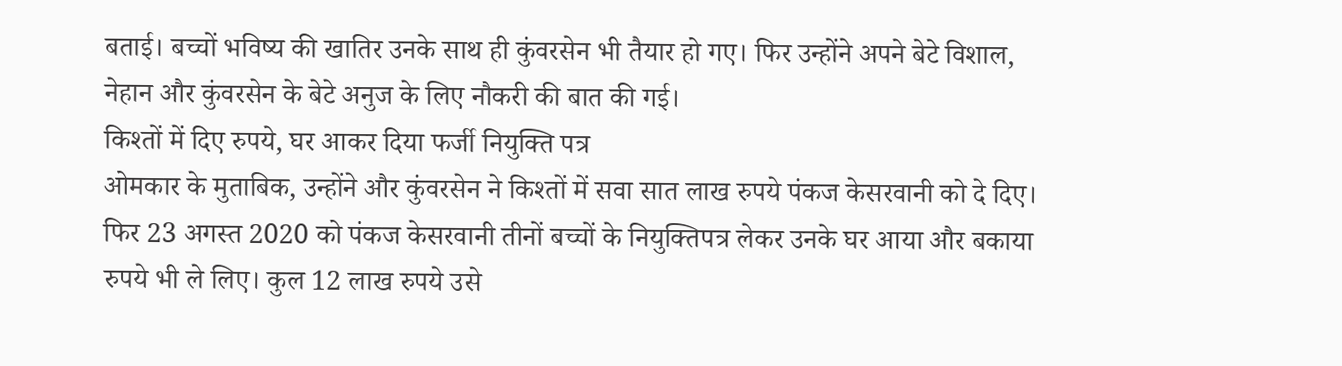बताई। बच्चों भविष्य की खातिर उनके साथ ही कुंवरसेन भी तैयार हो गए। फिर उन्होंने अपने बेटे विशाल, नेहान और कुंवरसेन के बेटे अनुज के लिए नौकरी की बात की गई।
किश्तों में दिए रुपये, घर आकर दिया फर्जी नियुक्ति पत्र
ओमकार के मुताबिक, उन्होंने और कुंवरसेन ने किश्तों में सवा सात लाख रुपये पंकज केसरवानी को दे दिए। फिर 23 अगस्त 2020 को पंकज केसरवानी तीनों बच्चों के नियुक्तिपत्र लेकर उनके घर आया और बकाया रुपये भी ले लिए। कुल 12 लाख रुपये उसे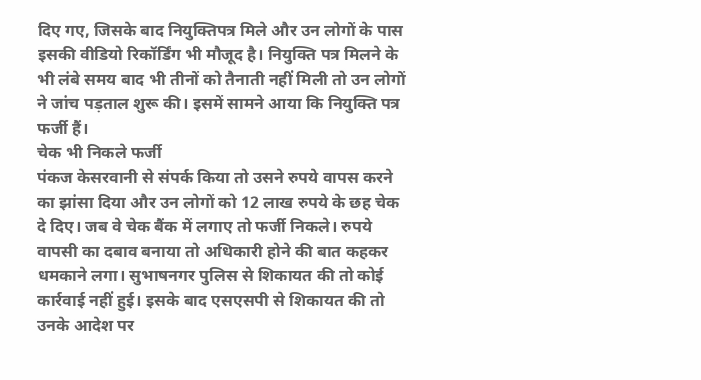दिए गए, जिसके बाद नियुक्तिपत्र मिले और उन लोगों के पास इसकी वीडियो रिकॉर्डिंग भी मौजूद है। नियुक्ति पत्र मिलने के भी लंबे समय बाद भी तीनों को तैनाती नहीं मिली तो उन लोगों ने जांच पड़ताल शुरू की। इसमें सामने आया कि नियुक्ति पत्र फर्जी हैं।
चेक भी निकले फर्जी
पंकज केसरवानी से संपर्क किया तो उसने रुपये वापस करने का झांसा दिया और उन लोगों को 12 लाख रुपये के छह चेक दे दिए। जब वे चेक बैंक में लगाए तो फर्जी निकले। रुपये वापसी का दबाव बनाया तो अधिकारी होने की बात कहकर धमकाने लगा। सुभाषनगर पुलिस से शिकायत की तो कोई कार्रवाई नहीं हुई। इसके बाद एसएसपी से शिकायत की तो उनके आदेश पर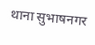थाना सुभाषनगर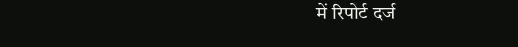में रिपोर्ट दर्ज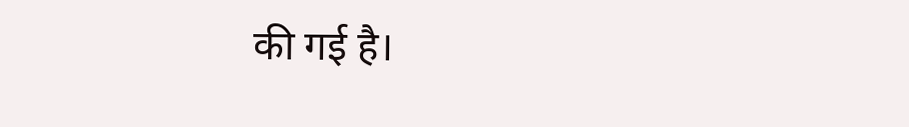की गई है।